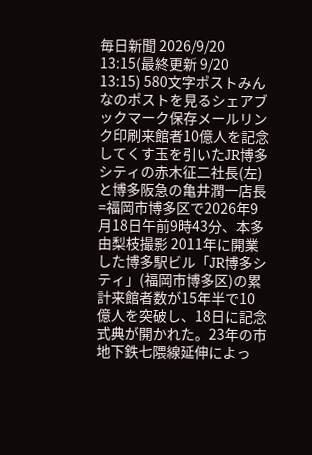毎日新聞 2026/9/20 13:15(最終更新 9/20 13:15) 580文字ポストみんなのポストを見るシェアブックマーク保存メールリンク印刷来館者10億人を記念してくす玉を引いたJR博多シティの赤木征二社長(左)と博多阪急の亀井潤一店長=福岡市博多区で2026年9月18日午前9時43分、本多由梨枝撮影 2011年に開業した博多駅ビル「JR博多シティ」(福岡市博多区)の累計来館者数が15年半で10億人を突破し、18日に記念式典が開かれた。23年の市地下鉄七隈線延伸によっ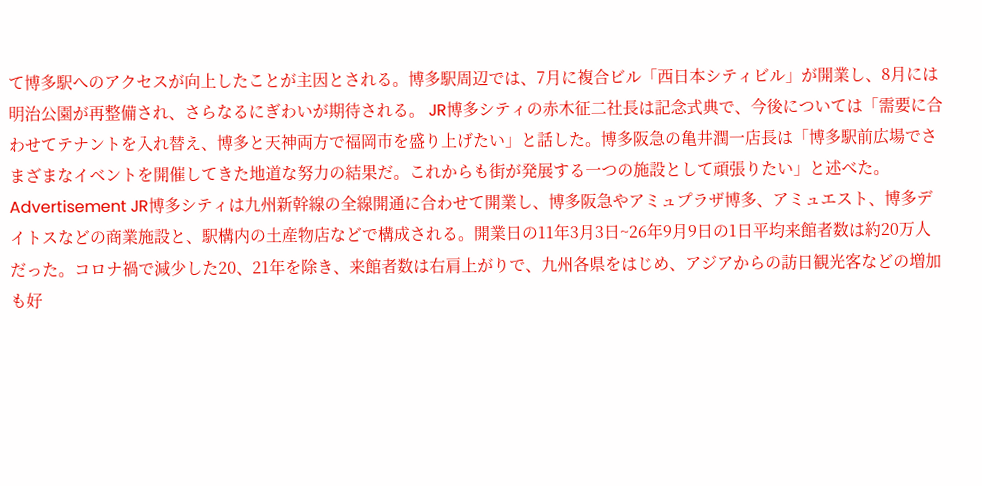て博多駅へのアクセスが向上したことが主因とされる。博多駅周辺では、7月に複合ビル「西日本シティビル」が開業し、8月には明治公園が再整備され、さらなるにぎわいが期待される。 JR博多シティの赤木征二社長は記念式典で、今後については「需要に合わせてテナントを入れ替え、博多と天神両方で福岡市を盛り上げたい」と話した。博多阪急の亀井潤一店長は「博多駅前広場でさまざまなイベントを開催してきた地道な努力の結果だ。これからも街が発展する一つの施設として頑張りたい」と述べた。Advertisement JR博多シティは九州新幹線の全線開通に合わせて開業し、博多阪急やアミュプラザ博多、アミュエスト、博多デイトスなどの商業施設と、駅構内の土産物店などで構成される。開業日の11年3月3日~26年9月9日の1日平均来館者数は約20万人だった。コロナ禍で減少した20、21年を除き、来館者数は右肩上がりで、九州各県をはじめ、アジアからの訪日観光客などの増加も好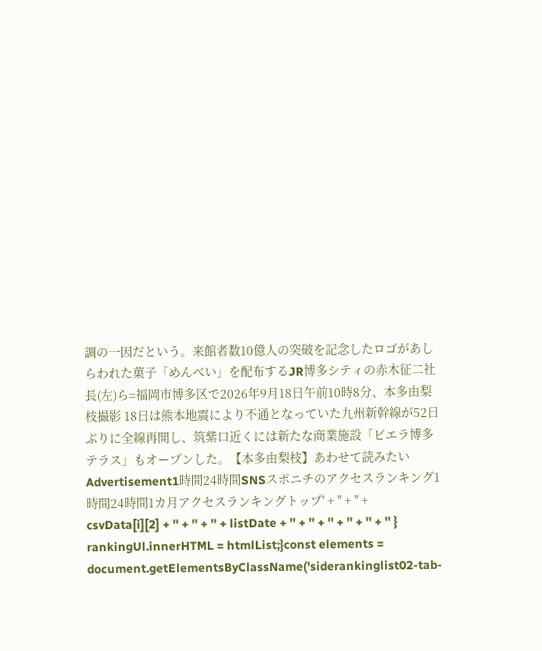調の一因だという。来館者数10億人の突破を記念したロゴがあしらわれた菓子「めんべい」を配布するJR博多シティの赤木征二社長(左)ら=福岡市博多区で2026年9月18日午前10時8分、本多由梨枝撮影 18日は熊本地震により不通となっていた九州新幹線が52日ぶりに全線再開し、筑紫口近くには新たな商業施設「ビエラ博多テラス」もオープンした。【本多由梨枝】あわせて読みたいAdvertisement1時間24時間SNSスポニチのアクセスランキング1時間24時間1カ月アクセスランキングトップ' + '' + '' + csvData[i][2] + '' + '' + '' + listDate + '' + '' + '' + '' + '' + '' } rankingUl.innerHTML = htmlList;}const elements = document.getElementsByClassName('siderankinglist02-tab-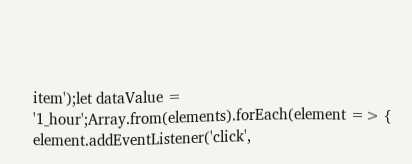item');let dataValue = '1_hour';Array.from(elements).forEach(element => { element.addEventListener('click',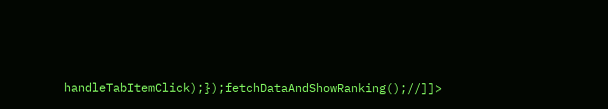handleTabItemClick);});fetchDataAndShowRanking();//]]>